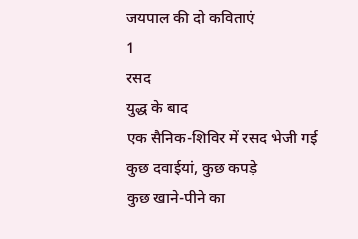जयपाल की दो कविताएं
1
रसद
युद्ध के बाद
एक सैनिक-शिविर में रसद भेजी गई
कुछ दवाईयां, कुछ कपड़े
कुछ खाने-पीने का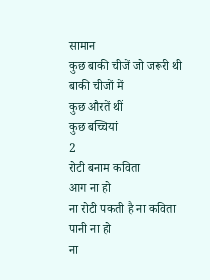सामान
कुछ बाकी चीजें जो जरूरी थी
बाकी चीजों में
कुछ औरतें थीं
कुछ बच्चियां
2
रोटी बनाम कविता
आग ना हो
ना रोटी पकती है ना कविता
पानी ना हो
ना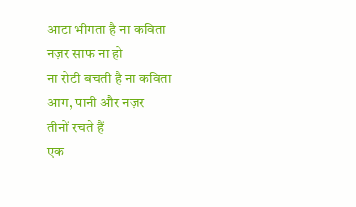आटा भीगता है ना कविता
नज़र साफ ना हो
ना रोटी बचती है ना कविता
आग, पानी और नज़र
तीनों रचते हैं
एक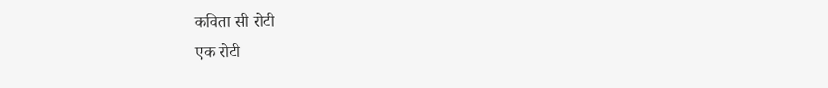कविता सी रोटी
एक रोटी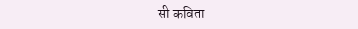सी कविता